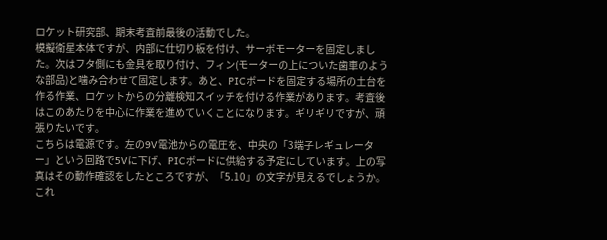ロケット研究部、期末考査前最後の活動でした。
模擬衛星本体ですが、内部に仕切り板を付け、サーボモーターを固定しました。次はフタ側にも金具を取り付け、フィン(モーターの上についた歯車のような部品)と噛み合わせて固定します。あと、PICボードを固定する場所の土台を作る作業、ロケットからの分離検知スイッチを付ける作業があります。考査後はこのあたりを中心に作業を進めていくことになります。ギリギリですが、頑張りたいです。
こちらは電源です。左の9V電池からの電圧を、中央の「3端子レギュレーター」という回路で5Vに下げ、PICボードに供給する予定にしています。上の写真はその動作確認をしたところですが、「5.10」の文字が見えるでしょうか。これ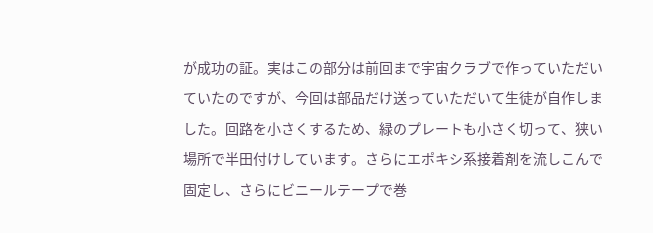が成功の証。実はこの部分は前回まで宇宙クラブで作っていただいていたのですが、今回は部品だけ送っていただいて生徒が自作しました。回路を小さくするため、緑のプレートも小さく切って、狭い場所で半田付けしています。さらにエポキシ系接着剤を流しこんで固定し、さらにビニールテープで巻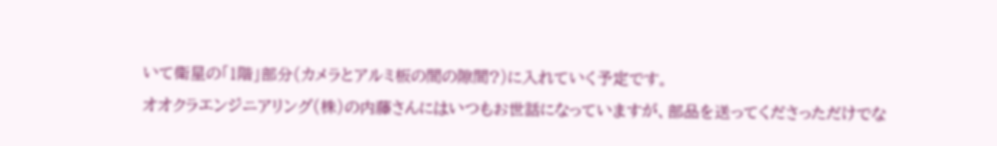いて衛星の「1階」部分(カメラとアルミ板の間の隙間?)に入れていく予定です。
オオクラエンジニアリング(株)の内藤さんにはいつもお世話になっていますが、部品を送ってくださっただけでな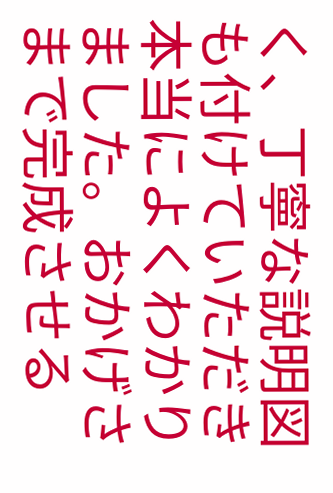く、丁寧な説明図も付けていただき本当によくわかりました。おかげさまで完成させる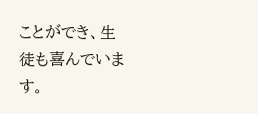ことができ、生徒も喜んでいます。